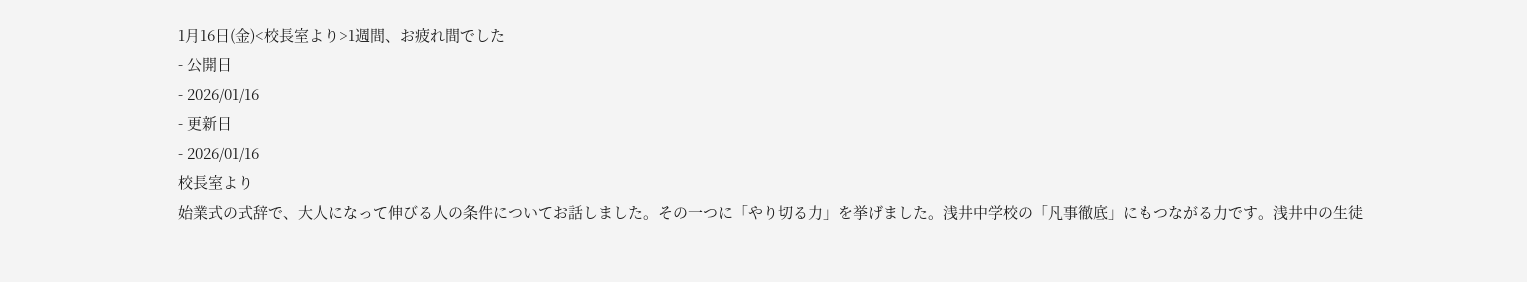1月16日(金)<校長室より>1週間、お疲れ間でした
- 公開日
- 2026/01/16
- 更新日
- 2026/01/16
校長室より
始業式の式辞で、大人になって伸びる人の条件についてお話しました。その一つに「やり切る力」を挙げました。浅井中学校の「凡事徹底」にもつながる力です。浅井中の生徒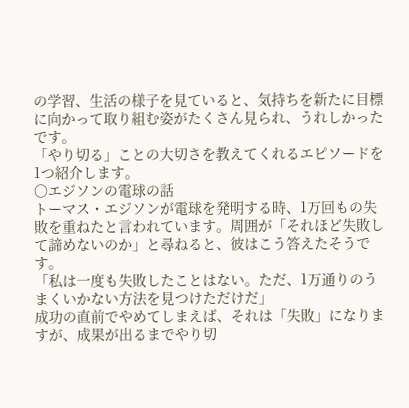の学習、生活の様子を見ていると、気持ちを新たに目標に向かって取り組む姿がたくさん見られ、うれしかったです。
「やり切る」ことの大切さを教えてくれるエピソードを1つ紹介します。
〇エジソンの電球の話
トーマス・エジソンが電球を発明する時、1万回もの失敗を重ねたと言われています。周囲が「それほど失敗して諦めないのか」と尋ねると、彼はこう答えたそうです。
「私は一度も失敗したことはない。ただ、1万通りのうまくいかない方法を見つけただけだ」
成功の直前でやめてしまえば、それは「失敗」になりますが、成果が出るまでやり切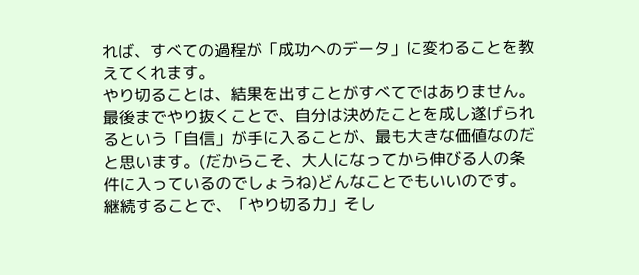れば、すべての過程が「成功へのデータ」に変わることを教えてくれます。
やり切ることは、結果を出すことがすべてではありません。最後までやり抜くことで、自分は決めたことを成し遂げられるという「自信」が手に入ることが、最も大きな価値なのだと思います。(だからこそ、大人になってから伸びる人の条件に入っているのでしょうね)どんなことでもいいのです。継続することで、「やり切る力」そし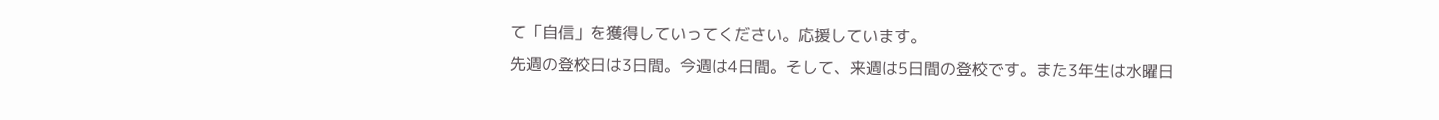て「自信」を獲得していってください。応援しています。
先週の登校日は3日間。今週は4日間。そして、来週は5日間の登校です。また3年生は水曜日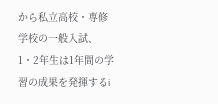から私立高校・専修学校の一般入試、1・2年生は1年間の学習の成果を発揮するi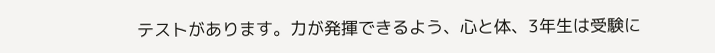テストがあります。力が発揮できるよう、心と体、3年生は受験に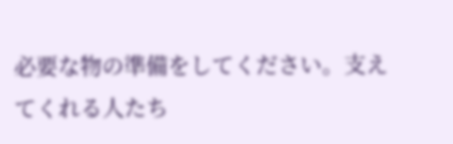必要な物の準備をしてください。支えてくれる人たち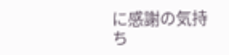に感謝の気持ち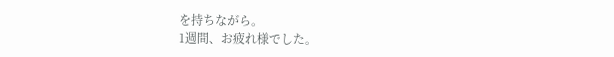を持ちながら。
1週間、お疲れ様でした。